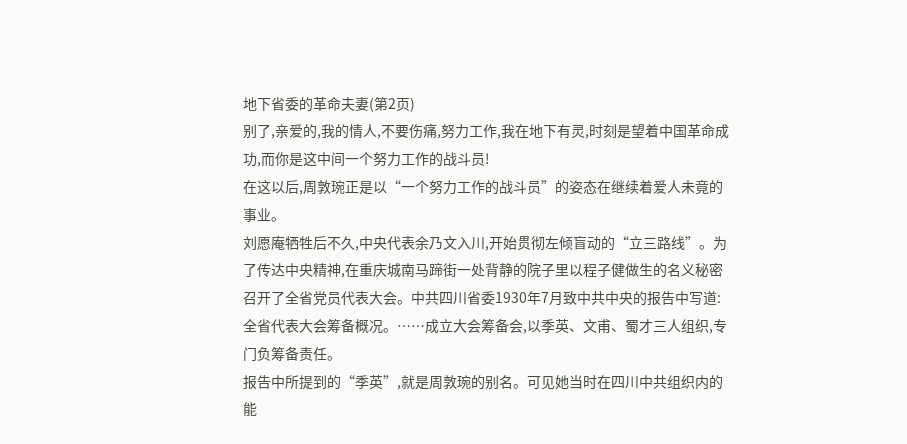地下省委的革命夫妻(第2页)
别了,亲爱的,我的情人,不要伤痛,努力工作,我在地下有灵,时刻是望着中国革命成功,而你是这中间一个努力工作的战斗员!
在这以后,周敦琬正是以“一个努力工作的战斗员”的姿态在继续着爱人未竟的事业。
刘愿庵牺牲后不久,中央代表余乃文入川,开始贯彻左倾盲动的“立三路线”。为了传达中央精神,在重庆城南马蹄街一处背静的院子里以程子健做生的名义秘密召开了全省党员代表大会。中共四川省委1930年7月致中共中央的报告中写道:
全省代表大会筹备概况。……成立大会筹备会,以季英、文甫、蜀才三人组织,专门负筹备责任。
报告中所提到的“季英”,就是周敦琬的别名。可见她当时在四川中共组织内的能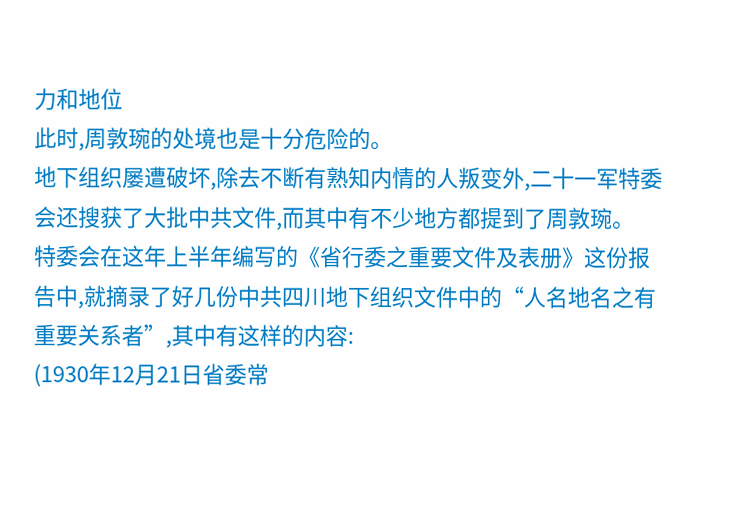力和地位
此时,周敦琬的处境也是十分危险的。
地下组织屡遭破坏,除去不断有熟知内情的人叛变外,二十一军特委会还搜获了大批中共文件,而其中有不少地方都提到了周敦琬。
特委会在这年上半年编写的《省行委之重要文件及表册》这份报告中,就摘录了好几份中共四川地下组织文件中的“人名地名之有重要关系者”,其中有这样的内容:
(1930年12月21日省委常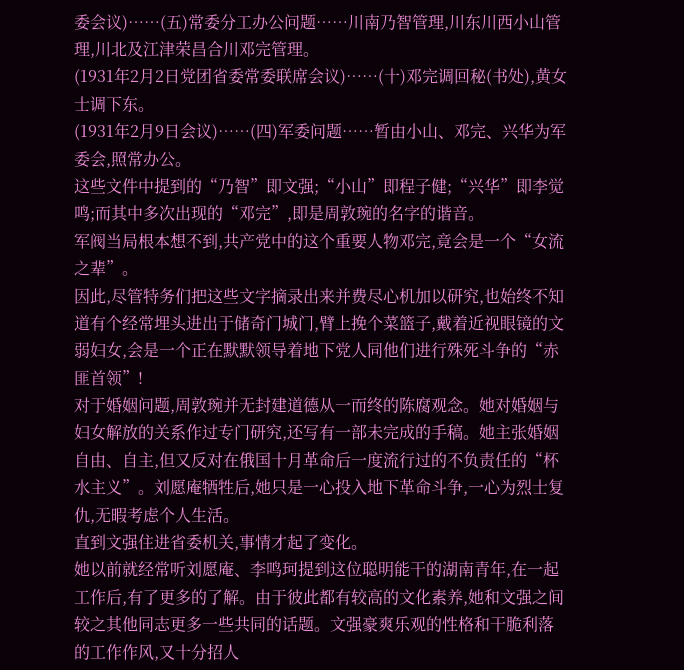委会议)……(五)常委分工办公问题……川南乃智管理,川东川西小山管理,川北及江津荣昌合川邓完管理。
(1931年2月2日党团省委常委联席会议)……(十)邓完调回秘(书处),黄女士调下东。
(1931年2月9日会议)……(四)军委问题……暂由小山、邓完、兴华为军委会,照常办公。
这些文件中提到的“乃智”即文强;“小山”即程子健;“兴华”即李觉鸣;而其中多次出现的“邓完”,即是周敦琬的名字的谐音。
军阀当局根本想不到,共产党中的这个重要人物邓完,竟会是一个“女流之辈”。
因此,尽管特务们把这些文字摘录出来并费尽心机加以研究,也始终不知道有个经常埋头进出于储奇门城门,臂上挽个菜篮子,戴着近视眼镜的文弱妇女,会是一个正在默默领导着地下党人同他们进行殊死斗争的“赤匪首领”!
对于婚姻问题,周敦琬并无封建道德从一而终的陈腐观念。她对婚姻与妇女解放的关系作过专门研究,还写有一部未完成的手稿。她主张婚姻自由、自主,但又反对在俄国十月革命后一度流行过的不负责任的“杯水主义”。刘愿庵牺牲后,她只是一心投入地下革命斗争,一心为烈士复仇,无暇考虑个人生活。
直到文强住进省委机关,事情才起了变化。
她以前就经常听刘愿庵、李鸣珂提到这位聪明能干的湖南青年,在一起工作后,有了更多的了解。由于彼此都有较高的文化素养,她和文强之间较之其他同志更多一些共同的话题。文强豪爽乐观的性格和干脆利落的工作作风,又十分招人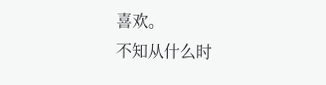喜欢。
不知从什么时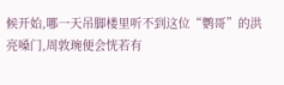候开始,哪一天吊脚楼里听不到这位“鹦哥”的洪亮嗓门,周敦琬便会恍若有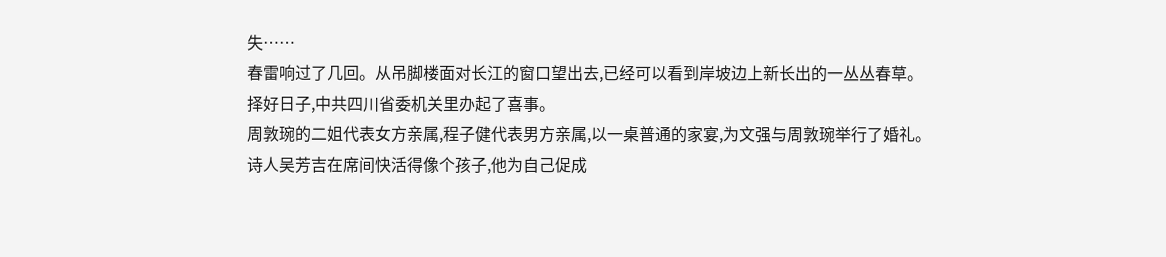失……
春雷响过了几回。从吊脚楼面对长江的窗口望出去,已经可以看到岸坡边上新长出的一丛丛春草。
择好日子,中共四川省委机关里办起了喜事。
周敦琬的二姐代表女方亲属,程子健代表男方亲属,以一桌普通的家宴,为文强与周敦琬举行了婚礼。
诗人吴芳吉在席间快活得像个孩子,他为自己促成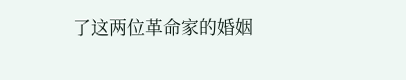了这两位革命家的婚姻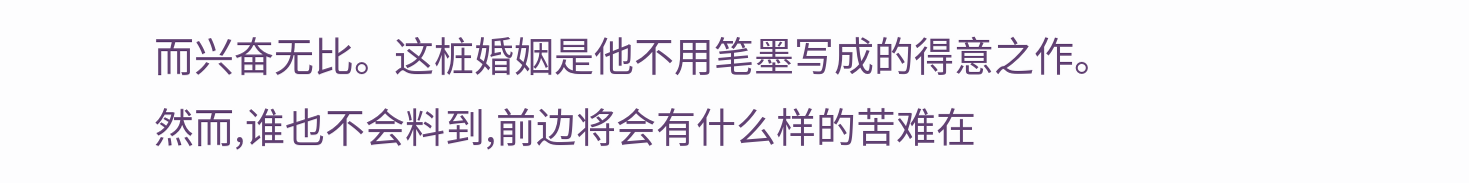而兴奋无比。这桩婚姻是他不用笔墨写成的得意之作。
然而,谁也不会料到,前边将会有什么样的苦难在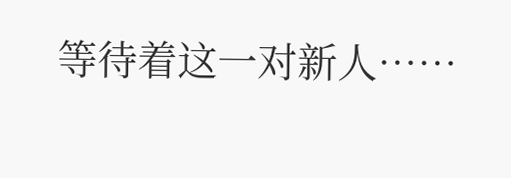等待着这一对新人……